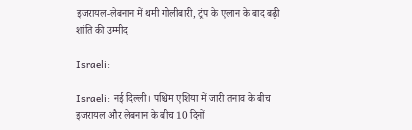इजरायल-लेबनान में थमी गोलीबारी, ट्रंप के एलान के बाद बढ़ी शांति की उम्मीद

Israeli:

Israeli: नई दिल्ली। पश्चिम एशिया में जारी तनाव के बीच इजरायल और लेबनान के बीच 10 दिनों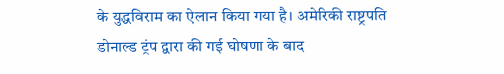के युद्धविराम का ऐलान किया गया है। अमेरिकी राष्ट्रपति डोनाल्ड ट्रंप द्वारा की गई घोषणा के बाद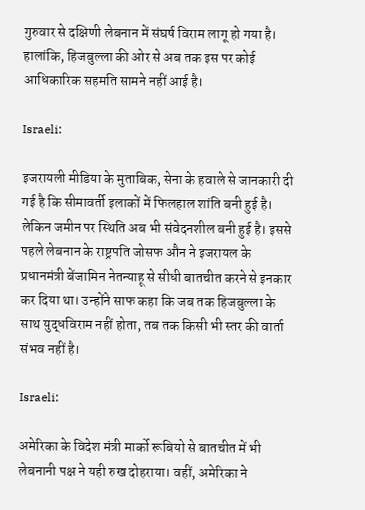गुरुवार से दक्षिणी लेबनान में संघर्ष विराम लागू हो गया है। हालांकि, हिजबुल्ला की ओर से अब तक इस पर कोई आधिकारिक सहमति सामने नहीं आई है।

Israeli:

इजरायली मीडिया के मुताबिक, सेना के हवाले से जानकारी दी गई है कि सीमावर्ती इलाकों में फिलहाल शांति बनी हुई है। लेकिन जमीन पर स्थिति अब भी संवेदनशील बनी हुई है। इससे पहले लेबनान के राष्ट्रपति जोसफ औन ने इजरायल के प्रधानमंत्री बेंजामिन नेतन्याहू से सीधी बातचीत करने से इनकार कर दिया था। उन्होंने साफ कहा कि जब तक हिजबुल्ला के साथ युद्धविराम नहीं होता, तब तक किसी भी स्तर की वार्ता संभव नहीं है।

Israeli:

अमेरिका के विदेश मंत्री मार्को रूबियो से बातचीत में भी लेबनानी पक्ष ने यही रुख दोहराया। वहीं, अमेरिका ने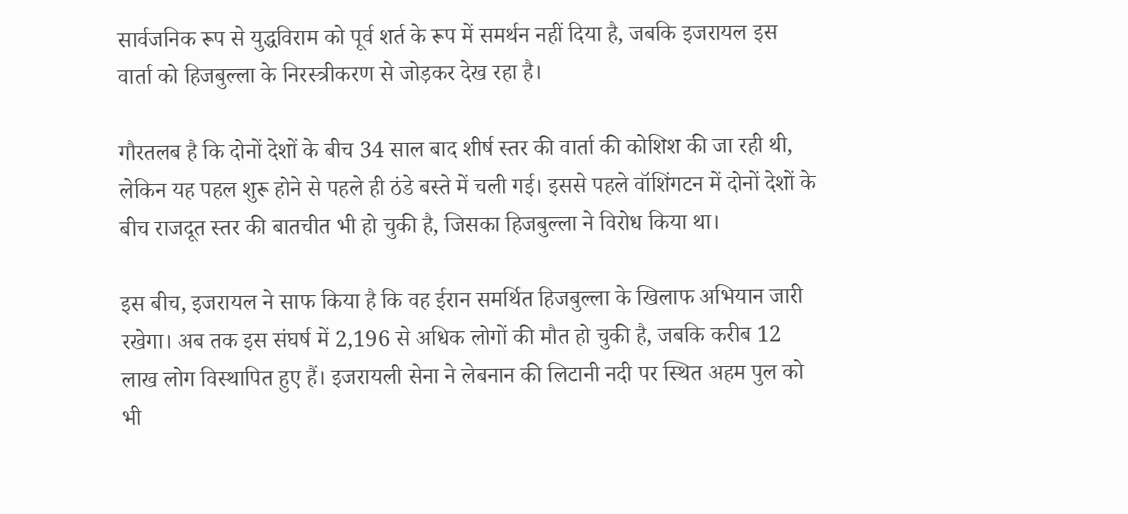सार्वजनिक रूप से युद्धविराम को पूर्व शर्त के रूप में समर्थन नहीं दिया है, जबकि इजरायल इस वार्ता को हिजबुल्ला के निरस्त्रीकरण से जोड़कर देख रहा है।

गौरतलब है कि दोनों देशों के बीच 34 साल बाद शीर्ष स्तर की वार्ता की कोशिश की जा रही थी, लेकिन यह पहल शुरू होने से पहले ही ठंडे बस्ते में चली गई। इससे पहले वॉशिंगटन में दोनों देशों के बीच राजदूत स्तर की बातचीत भी हो चुकी है, जिसका हिजबुल्ला ने विरोध किया था।

इस बीच, इजरायल ने साफ किया है कि वह ईरान समर्थित हिजबुल्ला के खिलाफ अभियान जारी रखेगा। अब तक इस संघर्ष में 2,196 से अधिक लोगों की मौत हो चुकी है, जबकि करीब 12 लाख लोग विस्थापित हुए हैं। इजरायली सेना ने लेबनान की लिटानी नदी पर स्थित अहम पुल को भी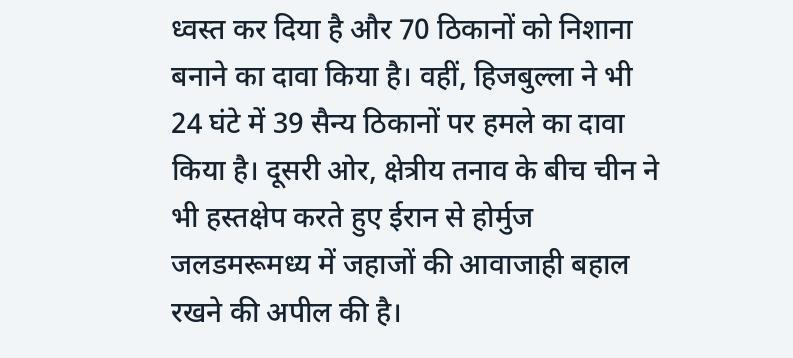ध्वस्त कर दिया है और 70 ठिकानों को निशाना बनाने का दावा किया है। वहीं, हिजबुल्ला ने भी 24 घंटे में 39 सैन्य ठिकानों पर हमले का दावा किया है। दूसरी ओर, क्षेत्रीय तनाव के बीच चीन ने भी हस्तक्षेप करते हुए ईरान से होर्मुज जलडमरूमध्य में जहाजों की आवाजाही बहाल रखने की अपील की है।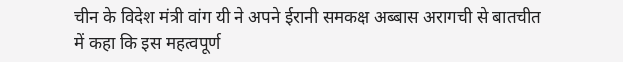चीन के विदेश मंत्री वांग यी ने अपने ईरानी समकक्ष अब्बास अरागची से बातचीत में कहा कि इस महत्वपूर्ण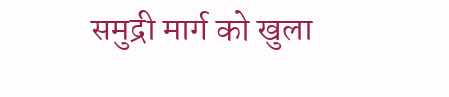समुद्री मार्ग को खुला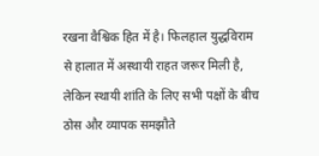रखना वैश्विक हित में है। फिलहाल युद्धविराम से हालात में अस्थायी राहत जरूर मिली है, लेकिन स्थायी शांति के लिए सभी पक्षों के बीच ठोस और व्यापक समझौते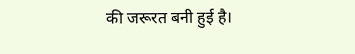की जरूरत बनी हुई है।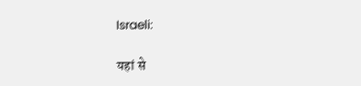Israeli:

यहां से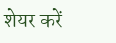शेयर करें